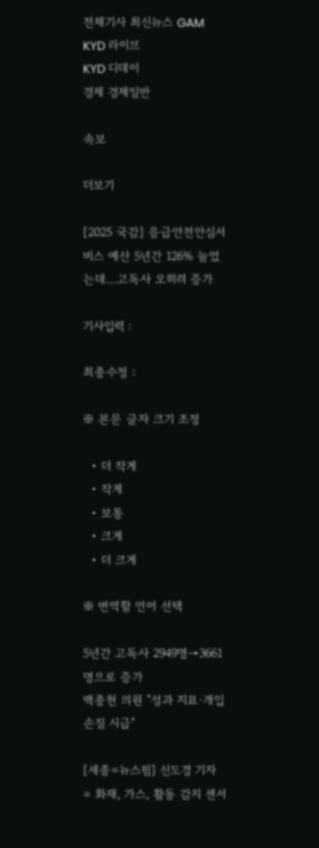전체기사 최신뉴스 GAM
KYD 라이브
KYD 디데이
경제 경제일반

속보

더보기

[2025 국감] 응급안전안심서비스 예산 5년간 126% 늘었는데…고독사 오히려 증가

기사입력 :

최종수정 :

※ 본문 글자 크기 조정

  • 더 작게
  • 작게
  • 보통
  • 크게
  • 더 크게

※ 번역할 언어 선택

5년간 고독사 2949명→3661명으로 증가
백종헌 의원 "성과 지표·개입 손질 시급"

[세종=뉴스핌] 신도경 기자 = 화재, 가스, 활동 감지 센서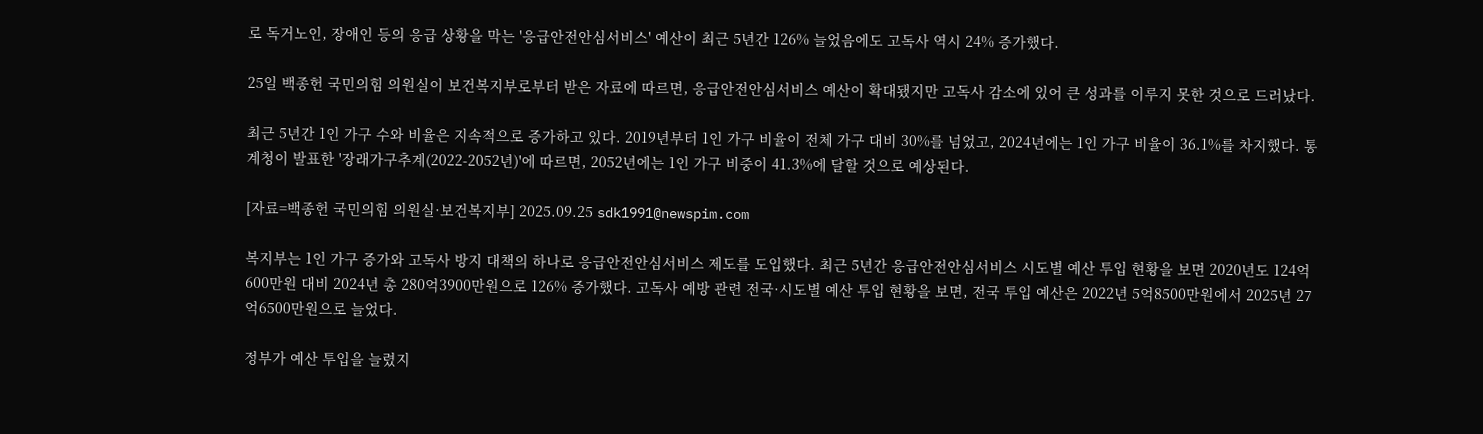로 독거노인, 장애인 등의 응급 상황을 막는 '응급안전안심서비스' 예산이 최근 5년간 126% 늘었음에도 고독사 역시 24% 증가했다.

25일 백종헌 국민의힘 의원실이 보건복지부로부터 받은 자료에 따르면, 응급안전안심서비스 예산이 확대됐지만 고독사 감소에 있어 큰 성과를 이루지 못한 것으로 드러났다.

최근 5년간 1인 가구 수와 비율은 지속적으로 증가하고 있다. 2019년부터 1인 가구 비율이 전체 가구 대비 30%를 넘었고, 2024년에는 1인 가구 비율이 36.1%를 차지했다. 통계청이 발표한 '장래가구추계(2022-2052년)'에 따르면, 2052년에는 1인 가구 비중이 41.3%에 달할 것으로 예상된다.

[자료=백종헌 국민의힘 의원실·보건복지부] 2025.09.25 sdk1991@newspim.com

복지부는 1인 가구 증가와 고독사 방지 대책의 하나로 응급안전안심서비스 제도를 도입했다. 최근 5년간 응급안전안심서비스 시도별 예산 투입 현황을 보면 2020년도 124억600만원 대비 2024년 총 280억3900만원으로 126% 증가했다. 고독사 예방 관련 전국·시도별 예산 투입 현황을 보면, 전국 투입 예산은 2022년 5억8500만원에서 2025년 27억6500만원으로 늘었다.

정부가 예산 투입을 늘렸지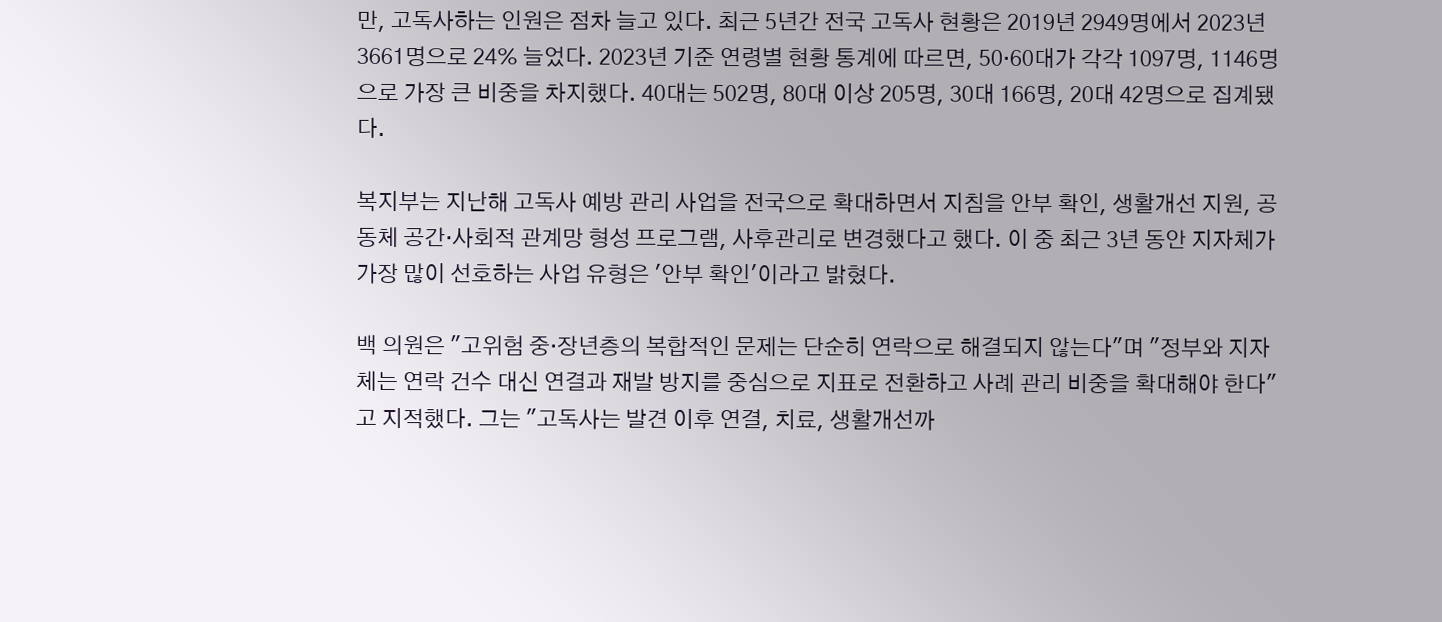만, 고독사하는 인원은 점차 늘고 있다. 최근 5년간 전국 고독사 현황은 2019년 2949명에서 2023년 3661명으로 24% 늘었다. 2023년 기준 연령별 현황 통계에 따르면, 50·60대가 각각 1097명, 1146명으로 가장 큰 비중을 차지했다. 40대는 502명, 80대 이상 205명, 30대 166명, 20대 42명으로 집계됐다.

복지부는 지난해 고독사 예방 관리 사업을 전국으로 확대하면서 지침을 안부 확인, 생활개선 지원, 공동체 공간·사회적 관계망 형성 프로그램, 사후관리로 변경했다고 했다. 이 중 최근 3년 동안 지자체가 가장 많이 선호하는 사업 유형은 '안부 확인'이라고 밝혔다.

백 의원은 "고위험 중·장년층의 복합적인 문제는 단순히 연락으로 해결되지 않는다"며 "정부와 지자체는 연락 건수 대신 연결과 재발 방지를 중심으로 지표로 전환하고 사례 관리 비중을 확대해야 한다"고 지적했다. 그는 "고독사는 발견 이후 연결, 치료, 생활개선까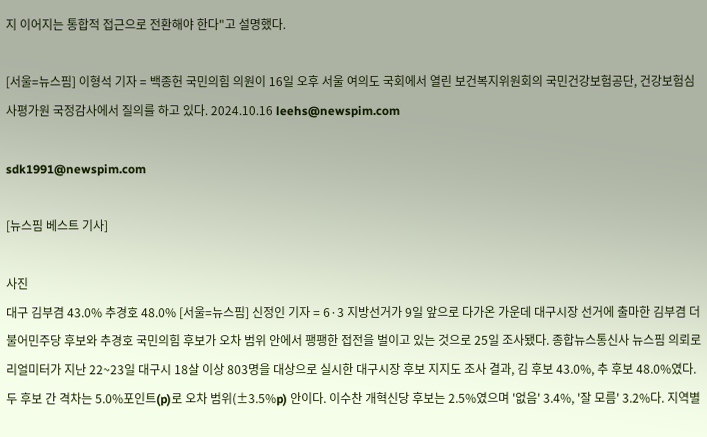지 이어지는 통합적 접근으로 전환해야 한다"고 설명했다.

[서울=뉴스핌] 이형석 기자 = 백종헌 국민의힘 의원이 16일 오후 서울 여의도 국회에서 열린 보건복지위원회의 국민건강보험공단, 건강보험심사평가원 국정감사에서 질의를 하고 있다. 2024.10.16 leehs@newspim.com

sdk1991@newspim.com

[뉴스핌 베스트 기사]

사진
대구 김부겸 43.0% 추경호 48.0% [서울=뉴스핌] 신정인 기자 = 6·3 지방선거가 9일 앞으로 다가온 가운데 대구시장 선거에 출마한 김부겸 더불어민주당 후보와 추경호 국민의힘 후보가 오차 범위 안에서 팽팽한 접전을 벌이고 있는 것으로 25일 조사됐다. 종합뉴스통신사 뉴스핌 의뢰로 리얼미터가 지난 22~23일 대구시 18살 이상 803명을 대상으로 실시한 대구시장 후보 지지도 조사 결과, 김 후보 43.0%, 추 후보 48.0%였다. 두 후보 간 격차는 5.0%포인트(p)로 오차 범위(±3.5%p) 안이다. 이수찬 개혁신당 후보는 2.5%였으며 '없음' 3.4%, '잘 모름' 3.2%다. 지역별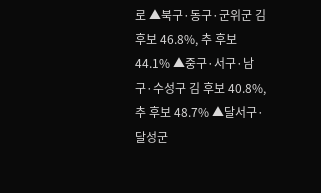로 ▲북구·동구·군위군 김 후보 46.8%, 추 후보 44.1% ▲중구·서구·남구·수성구 김 후보 40.8%, 추 후보 48.7% ▲달서구·달성군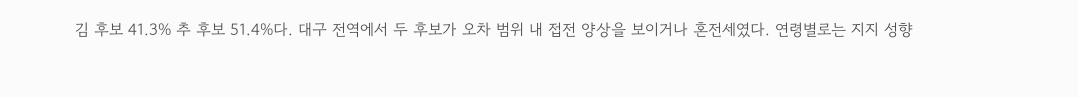김 후보 41.3% 추 후보 51.4%다. 대구 전역에서 두 후보가 오차 범위 내 접전 양상을 보이거나 혼전세였다. 연령별로는 지지 성향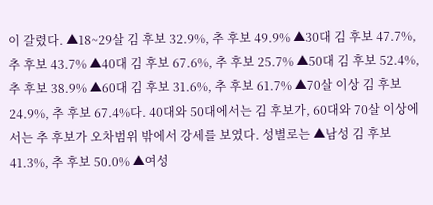이 갈렸다. ▲18~29살 김 후보 32.9%, 추 후보 49.9% ▲30대 김 후보 47.7%, 추 후보 43.7% ▲40대 김 후보 67.6%, 추 후보 25.7% ▲50대 김 후보 52.4%, 추 후보 38.9% ▲60대 김 후보 31.6%, 추 후보 61.7% ▲70살 이상 김 후보 24.9%, 추 후보 67.4%다. 40대와 50대에서는 김 후보가, 60대와 70살 이상에서는 추 후보가 오차범위 밖에서 강세를 보였다. 성별로는 ▲남성 김 후보 41.3%, 추 후보 50.0% ▲여성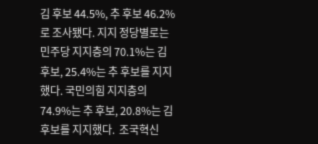김 후보 44.5%, 추 후보 46.2%로 조사됐다. 지지 정당별로는 민주당 지지층의 70.1%는 김 후보, 25.4%는 추 후보를 지지했다. 국민의힘 지지층의 74.9%는 추 후보, 20.8%는 김 후보를 지지했다.  조국혁신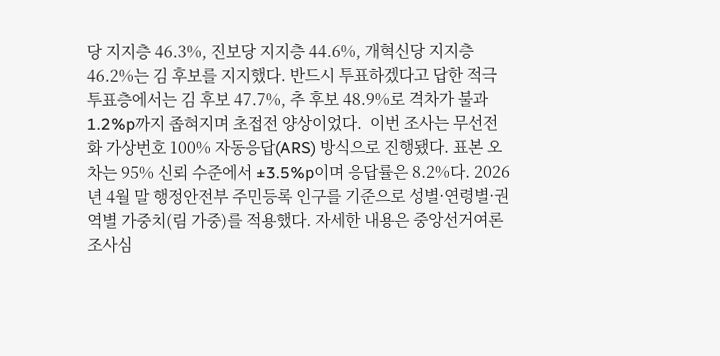당 지지층 46.3%, 진보당 지지층 44.6%, 개혁신당 지지층 46.2%는 김 후보를 지지했다. 반드시 투표하겠다고 답한 적극 투표층에서는 김 후보 47.7%, 추 후보 48.9%로 격차가 불과 1.2%p까지 좁혀지며 초접전 양상이었다.  이번 조사는 무선전화 가상번호 100% 자동응답(ARS) 방식으로 진행됐다. 표본 오차는 95% 신뢰 수준에서 ±3.5%p이며 응답률은 8.2%다. 2026년 4월 말 행정안전부 주민등록 인구를 기준으로 성별·연령별·권역별 가중치(림 가중)를 적용했다. 자세한 내용은 중앙선거여론조사심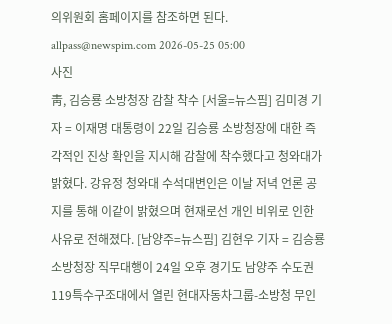의위원회 홈페이지를 참조하면 된다. allpass@newspim.com 2026-05-25 05:00
사진
靑, 김승룡 소방청장 감찰 착수 [서울=뉴스핌] 김미경 기자 = 이재명 대통령이 22일 김승룡 소방청장에 대한 즉각적인 진상 확인을 지시해 감찰에 착수했다고 청와대가 밝혔다. 강유정 청와대 수석대변인은 이날 저녁 언론 공지를 통해 이같이 밝혔으며 현재로선 개인 비위로 인한 사유로 전해졌다. [남양주=뉴스핌] 김현우 기자 = 김승룡 소방청장 직무대행이 24일 오후 경기도 남양주 수도권119특수구조대에서 열린 현대자동차그룹-소방청 무인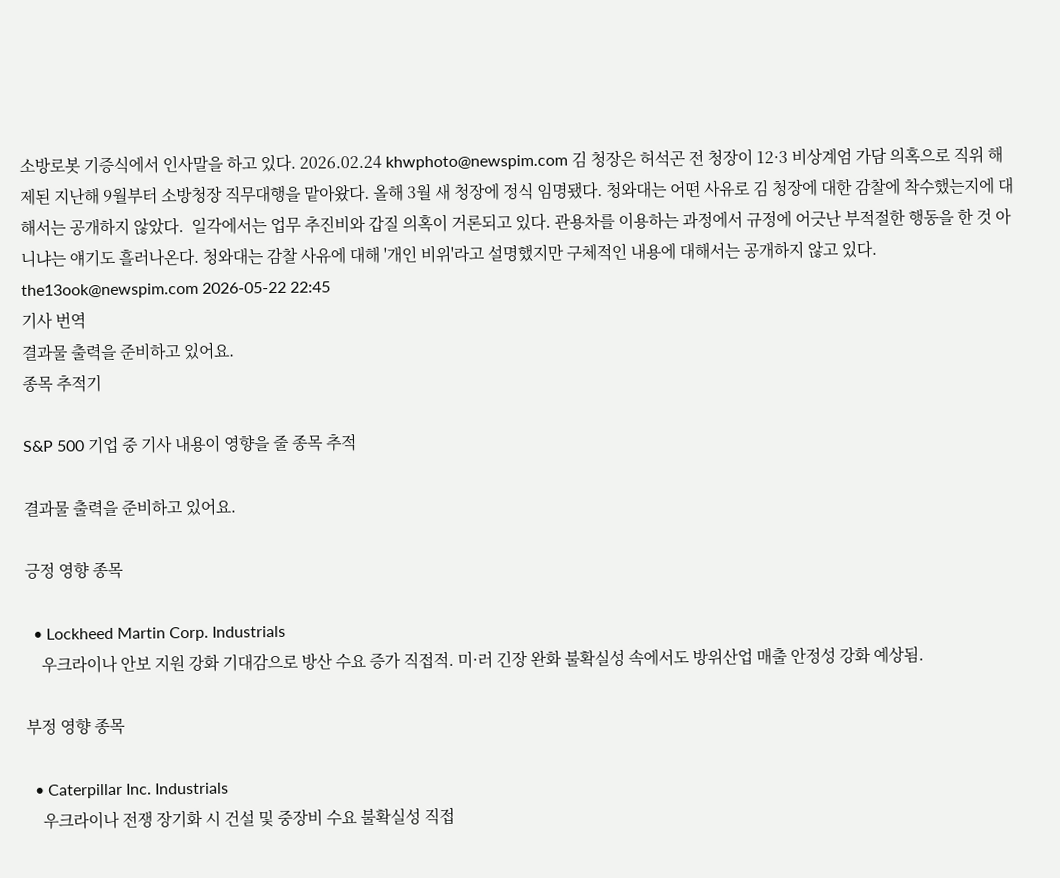소방로봇 기증식에서 인사말을 하고 있다. 2026.02.24 khwphoto@newspim.com 김 청장은 허석곤 전 청장이 12·3 비상계엄 가담 의혹으로 직위 해제된 지난해 9월부터 소방청장 직무대행을 맡아왔다. 올해 3월 새 청장에 정식 임명됐다. 청와대는 어떤 사유로 김 청장에 대한 감찰에 착수했는지에 대해서는 공개하지 않았다.  일각에서는 업무 추진비와 갑질 의혹이 거론되고 있다. 관용차를 이용하는 과정에서 규정에 어긋난 부적절한 행동을 한 것 아니냐는 얘기도 흘러나온다. 청와대는 감찰 사유에 대해 '개인 비위'라고 설명했지만 구체적인 내용에 대해서는 공개하지 않고 있다. the13ook@newspim.com 2026-05-22 22:45
기사 번역
결과물 출력을 준비하고 있어요.
종목 추적기

S&P 500 기업 중 기사 내용이 영향을 줄 종목 추적

결과물 출력을 준비하고 있어요.

긍정 영향 종목

  • Lockheed Martin Corp. Industrials
    우크라이나 안보 지원 강화 기대감으로 방산 수요 증가 직접적. 미·러 긴장 완화 불확실성 속에서도 방위산업 매출 안정성 강화 예상됨.

부정 영향 종목

  • Caterpillar Inc. Industrials
    우크라이나 전쟁 장기화 시 건설 및 중장비 수요 불확실성 직접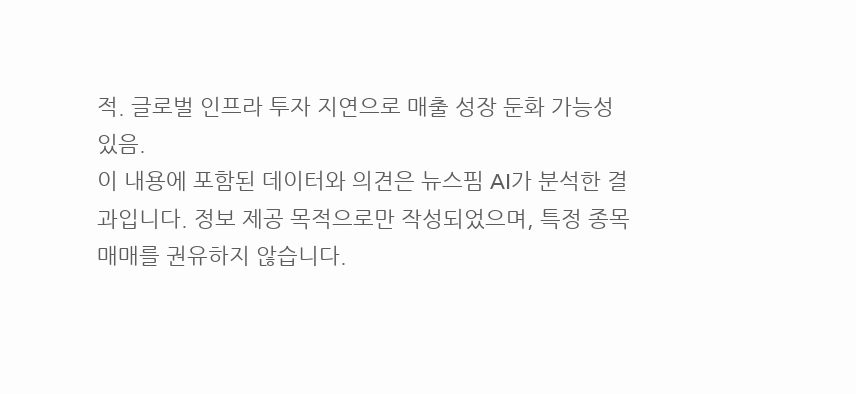적. 글로벌 인프라 투자 지연으로 매출 성장 둔화 가능성 있음.
이 내용에 포함된 데이터와 의견은 뉴스핌 AI가 분석한 결과입니다. 정보 제공 목적으로만 작성되었으며, 특정 종목 매매를 권유하지 않습니다.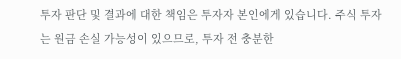투자 판단 및 결과에 대한 책임은 투자자 본인에게 있습니다. 주식 투자는 원금 손실 가능성이 있으므로, 투자 전 충분한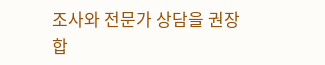조사와 전문가 상담을 권장합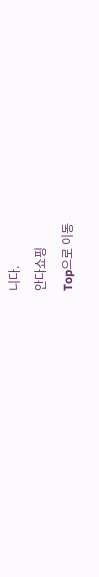니다.
안다쇼핑
Top으로 이동